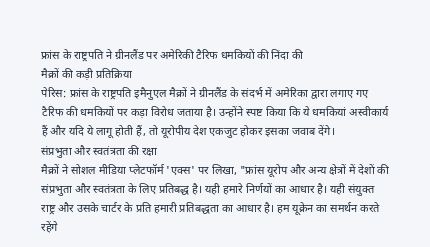फ्रांस के राष्ट्रपति ने ग्रीनलैंड पर अमेरिकी टैरिफ धमकियों की निंदा की
मैक्रों की कड़ी प्रतिक्रिया
पेरिस: फ्रांस के राष्ट्रपति इमैनुएल मैक्रों ने ग्रीनलैंड के संदर्भ में अमेरिका द्वारा लगाए गए टैरिफ की धमकियों पर कड़ा विरोध जताया है। उन्होंने स्पष्ट किया कि ये धमकियां अस्वीकार्य हैं और यदि ये लागू होती हैं, तो यूरोपीय देश एकजुट होकर इसका जवाब देंगे।
संप्रभुता और स्वतंत्रता की रक्षा
मैक्रों ने सोशल मीडिया प्लेटफॉर्म 'एक्स' पर लिखा, "फ्रांस यूरोप और अन्य क्षेत्रों में देशों की संप्रभुता और स्वतंत्रता के लिए प्रतिबद्ध है। यही हमारे निर्णयों का आधार है। यही संयुक्त राष्ट्र और उसके चार्टर के प्रति हमारी प्रतिबद्धता का आधार है। हम यूक्रेन का समर्थन करते रहेंगे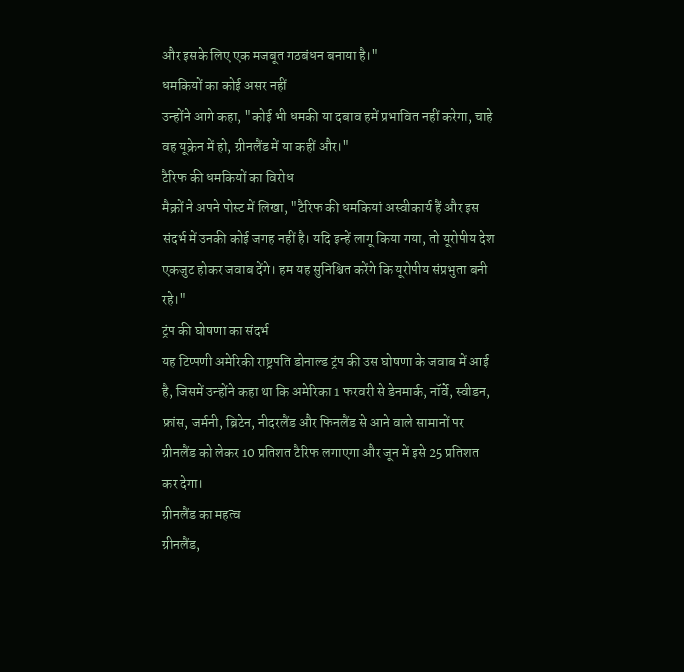और इसके लिए एक मजबूत गठबंधन बनाया है।"
धमकियों का कोई असर नहीं
उन्होंने आगे कहा, "कोई भी धमकी या दबाव हमें प्रभावित नहीं करेगा, चाहे वह यूक्रेन में हो, ग्रीनलैंड में या कहीं और।"
टैरिफ की धमकियों का विरोध
मैक्रों ने अपने पोस्ट में लिखा, "टैरिफ की धमकियां अस्वीकार्य हैं और इस संदर्भ में उनकी कोई जगह नहीं है। यदि इन्हें लागू किया गया, तो यूरोपीय देश एकजुट होकर जवाब देंगे। हम यह सुनिश्चित करेंगे कि यूरोपीय संप्रभुता बनी रहे।"
ट्रंप की घोषणा का संदर्भ
यह टिप्पणी अमेरिकी राष्ट्रपति डोनाल्ड ट्रंप की उस घोषणा के जवाब में आई है, जिसमें उन्होंने कहा था कि अमेरिका 1 फरवरी से डेनमार्क, नॉर्वे, स्वीडन, फ्रांस, जर्मनी, ब्रिटेन, नीदरलैंड और फिनलैंड से आने वाले सामानों पर ग्रीनलैंड को लेकर 10 प्रतिशत टैरिफ लगाएगा और जून में इसे 25 प्रतिशत कर देगा।
ग्रीनलैंड का महत्व
ग्रीनलैंड,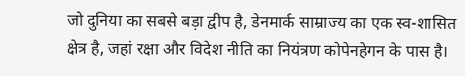जो दुनिया का सबसे बड़ा द्वीप है, डेनमार्क साम्राज्य का एक स्व-शासित क्षेत्र है, जहां रक्षा और विदेश नीति का नियंत्रण कोपेनहेगन के पास है।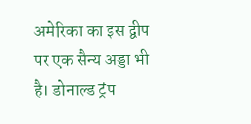अमेरिका का इस द्वीप पर एक सैन्य अड्डा भी है। डोनाल्ड ट्रंप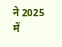ने 2025 में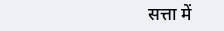सत्ता में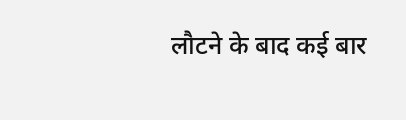लौटने के बाद कई बार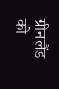ग्रीनलैंड को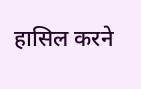हासिल करने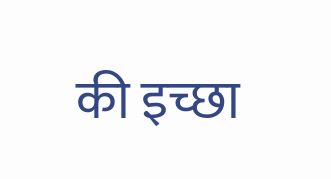की इच्छा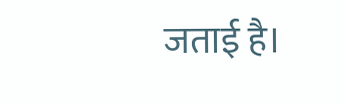जताई है।